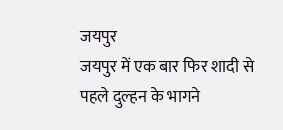जयपुर
जयपुर में एक बार फिर शादी से पहले दुल्हन के भागने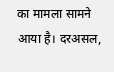का मामला सामने आया है। दरअसल,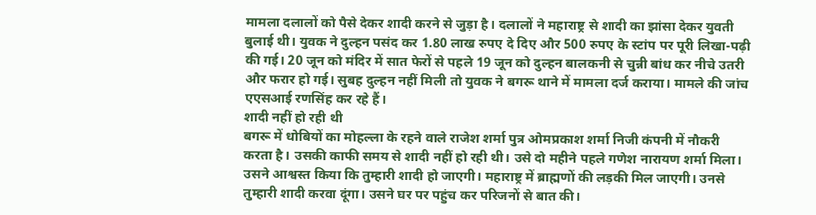मामला दलालों को पैसे देकर शादी करने से जुड़ा है। दलालों ने महाराष्ट्र से शादी का झांसा देकर युवती बुलाई थी। युवक ने दुल्हन पसंद कर 1.80 लाख रुपए दे दिए और 500 रुपए के स्टांप पर पूरी लिखा-पढ़ी की गई। 20 जून को मंदिर में सात फेरों से पहले 19 जून को दुल्हन बालकनी से चुन्नी बांध कर नीचे उतरी और फरार हो गई। सुबह दुल्हन नहीं मिली तो युवक ने बगरू थाने में मामला दर्ज कराया। मामले की जांच एएसआई रणसिंह कर रहे हैं।
शादी नहीं हो रही थी
बगरू में धोबियों का मोहल्ला के रहने वाले राजेश शर्मा पुत्र ओमप्रकाश शर्मा निजी कंपनी में नौकरी करता है। उसकी काफी समय से शादी नहीं हो रही थी। उसे दो महीने पहले गणेश नारायण शर्मा मिला। उसने आश्वस्त किया कि तुम्हारी शादी हो जाएगी। महाराष्ट्र में ब्राह्मणों की लड़की मिल जाएगी। उनसे तुम्हारी शादी करवा दूंगा। उसने घर पर पहुंच कर परिजनों से बात की।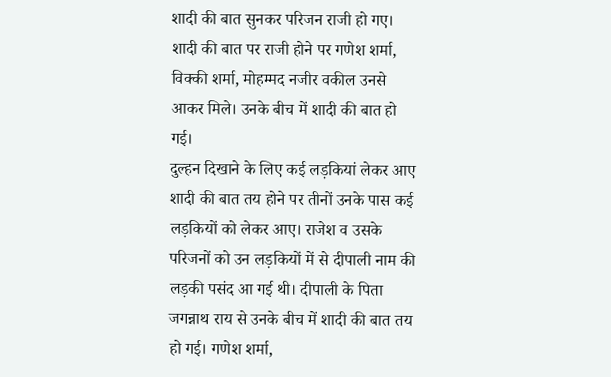शादी की बात सुनकर परिजन राजी हो गए। शादी की बात पर राजी होने पर गणेश शर्मा, विक्की शर्मा, मोहम्मद नजीर वकील उनसे आकर मिले। उनके बीच में शादी की बात हो गई।
दुल्हन दिखाने के लिए कई लड़कियां लेकर आए
शादी की बात तय होने पर तीनों उनके पास कई लड़कियों को लेकर आए। राजेश व उसके परिजनों को उन लड़कियों में से दीपाली नाम की लड़की पसंद आ गई थी। दीपाली के पिता जगन्नाथ राय से उनके बीच में शादी की बात तय हो गई। गणेश शर्मा,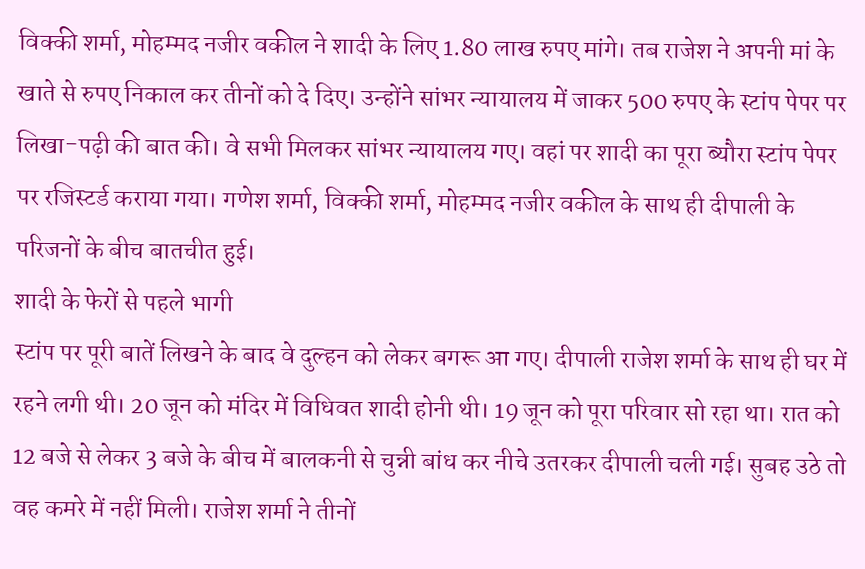विक्की शर्मा, मोहम्मद नजीर वकील ने शादी के लिए 1.80 लाख रुपए मांगे। तब राजेश ने अपनी मां के खाते से रुपए निकाल कर तीनों को दे दिए। उन्होंने सांभर न्यायालय में जाकर 500 रुपए के स्टांप पेपर पर लिखा-पढ़ी की बात की। वे सभी मिलकर सांभर न्यायालय गए। वहां पर शादी का पूरा ब्यौरा स्टांप पेपर पर रजिस्टर्ड कराया गया। गणेश शर्मा, विक्की शर्मा, मोहम्मद नजीर वकील के साथ ही दीपाली के परिजनों के बीच बातचीत हुई।
शादी के फेरों से पहले भागी
स्टांप पर पूरी बातें लिखने के बाद वे दुल्हन को लेकर बगरू आ गए। दीपाली राजेश शर्मा के साथ ही घर में रहने लगी थी। 20 जून को मंदिर में विधिवत शादी होनी थी। 19 जून को पूरा परिवार सो रहा था। रात को 12 बजे से लेकर 3 बजे के बीच में बालकनी से चुन्नी बांध कर नीचे उतरकर दीपाली चली गई। सुबह उठे तो वह कमरे में नहीं मिली। राजेश शर्मा ने तीनों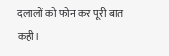दलालों को फोन कर पूरी बात कही।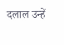दलाल उन्हें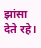झांसा देते रहे।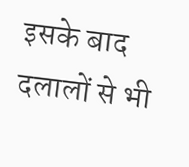इसके बाद दलालों से भी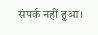संपर्क नहीं हुआ।